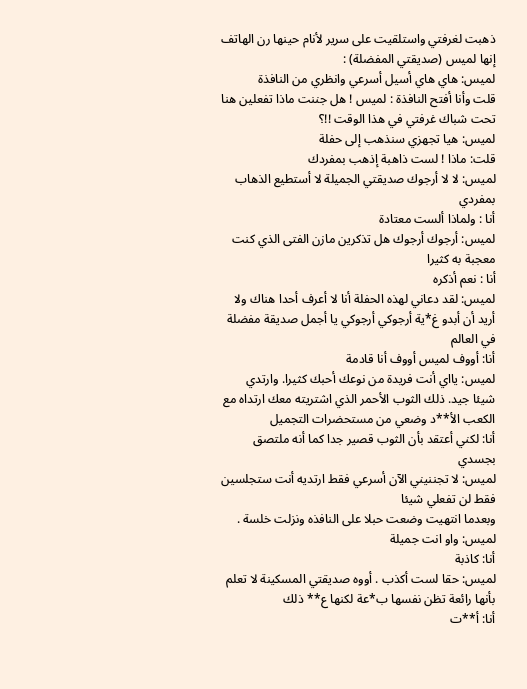ذهبت لغرفتي واستلقيت على سرير لأنام حينها رن الهاتف إنها لميس (صديقتي المفضلة) :
لميس: هاي هاي أسيل أسرعي وانظري من النافذة
قلت وأنا أفتح النافذة : لميس ! هل جننت ماذا تفعلين هنا تحت شباك غرفتي في هذا الوقت !!؟
لميس: هيا تجهزي سنذهب إلى حفلة
قلت: ماذا ! لست ذاهبة إذهب بمفردك
لميس: لا لا أرجوك صديقتي الجميلة لا أستطيع الذهاب بمفردي
أنا : ولماذا ألست معتادة
لميس: أرجوك أرجوك هل تذكرين مازن الفتى الذي كنت معجبة به كثيرا
أنا : نعم أذكره
لميس: لقد دعاني لهذه الحفلة أنا لا أعرف أحدا هناك ولا أريد أن أبدو غ*ية أرجوكي أرجوكي يا أجمل صديقة مفضلة في العالم
أنا: أووف لميس أووف أنا قادمة
لميس: يااي أنت فريدة من نوعك أحبك كثيرا. وارتدي شيئا جيد. ذلك الثوب الأحمر الذي اشتريته معك ارتداه مع الكعب الأ**د وضعي من مستحضرات التجميل
أنا: لكني أعتقد بأن الثوب قصير جدا كما أنه ملتصق بجسدي
لميس: لا تجننيني الآن أسرعي فقط ارتديه أنت ستجلسين فقط لن تفعلي شيئا
وبعدما انتهيت وضعت حبلا على النافذه ونزلت خلسة .
لميس: واو انت جميلة
أنا: كاذبة
لميس: حقا لست أكذب . أووه صديقتي المسكينة لا تعلم بأنها رائعة تظن نفسها ب*عة لكنها ع** ذلك
أنا: أ**ت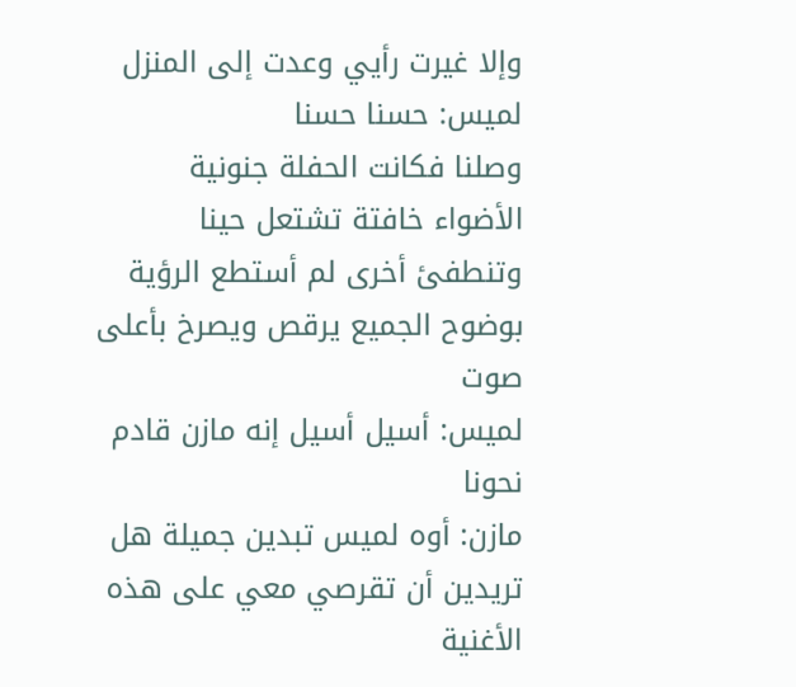وإلا غيرت رأيي وعدت إلى المنزل
لميس: حسنا حسنا
وصلنا فكانت الحفلة جنونية الأضواء خافتة تشتعل حينا وتنطفئ أخرى لم أستطع الرؤية بوضوح الجميع يرقص ويصرخ بأعلى صوت
لميس: أسيل أسيل إنه مازن قادم نحونا
مازن: أوه لميس تبدين جميلة هل تريدين أن تقرصي معي على هذه الأغنية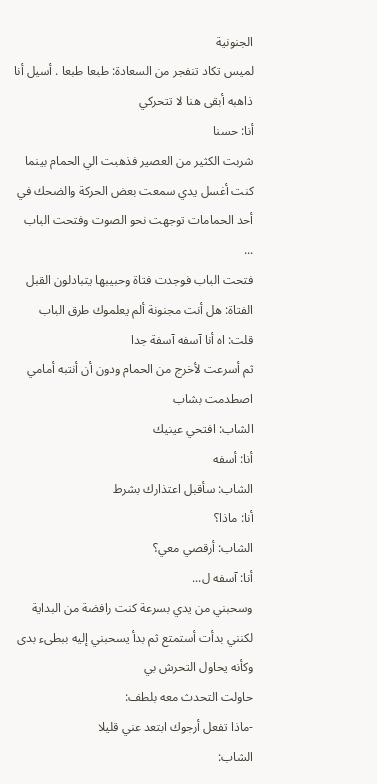الجنونية
لميس تكاد تنفجر من السعادة: طبعا طبعا . أسيل أنا ذاهبه أبقى هنا لا تتحركي
أنا: حسنا
شربت الكثير من العصير فذهبت الي الحمام بينما كنت أغسل يدي سمعت بعض الحركة والضحك في أحد الحمامات توجهت نحو الصوت وفتحت الباب ...
فتحت الباب فوجدت فتاة وحبيبها يتبادلون القبل
الفتاة: هل أنت مجنونة ألم يعلموك طرق الباب قلت: اه أنا آسفه آسفة جدا
ثم أسرعت لأخرج من الحمام ودون أن أنتبه أمامي اصطدمت بشاب
الشاب: افتحي عينيك
أنا: أسفه
الشاب: سأقبل اعتذارك بشرط
أنا: ماذا؟
الشاب: أرقصي معي؟
أنا: آسفه ل...
وسحبني من يدي بسرعة كنت رافضة من البداية لكنني بدأت أستمتع ثم بدأ يسحبني إليه ببطىء بدى وكأنه يحاول التحرش بي
حاولت التحدث معه بلطف:
-ماذا تفعل أرجوك ابتعد عني قليلا
الشاب: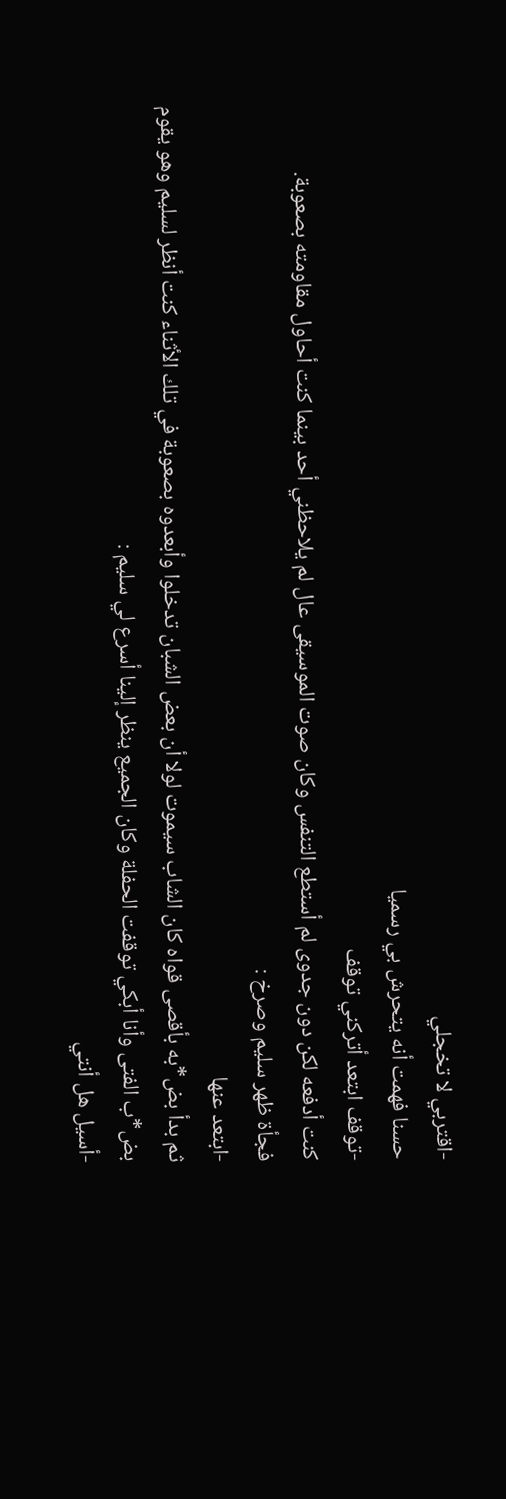-اقتربي لا تخجلي
حسنا فهمت أنه يتحرش بي رسميا
-توقف ابتعد أتركني توقف
كنت أدفعه لكن دون جدوى لم أستطع التنفس وكان صوت الموسيقى عال لم يلاحظني أحد بينما كنت أحاول مقاومته بصعوبة.
فجأة ظهر سليم وصرخ :
-ابتعد عنها
ثم بدأ بض*به بأقصى قواه كان الشاب سيموت لولا أن بعض الشبان تدخلوا وأبعدوه بصعوبة في تلك الأثناء كنت أنظر لسليم وهو يقوم بض*ب الفتى وأنا أبكي توقفت الحفلة وكان الجميع ينظر إلينا أسرع لي سليم :
-أسيل هل أنتي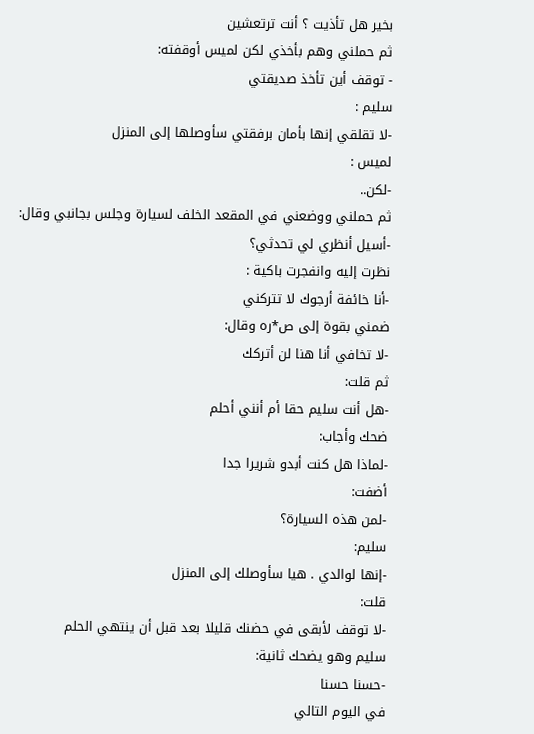بخير هل تأذيت ؟ أنت ترتعشين
ثم حملني وهم بأخذي لكن لميس أوقفته:
- توقف أين تأخذ صديقتي
سليم :
-لا تقلقي إنها بأمان برفقتي سأوصلها إلى المنزل
لميس :
-لكن..
ثم حملني ووضعني في المقعد الخلف لسيارة وجلس بجانبي وقال:
-أسيل أنظري لي تحدثي؟
نظرت إليه وانفجرت باكية :
-أنا خائفة أرجوك لا تتركني
ضمني بقوة إلى ص*ره وقال:
-لا تخافي أنا هنا لن أتركك
ثم قلت:
-هل أنت سليم حقا أم أنني أحلم
ضحك وأجاب:
-لماذا هل كنت أبدو شريرا جدا
أضفت:
-لمن هذه السيارة؟
سليم:
-إنها لوالدي . هيا سأوصلك إلى المنزل
قلت:
-لا توقف لأبقى في حضنك قليلا بعد قبل أن ينتهي الحلم
سليم وهو يضحك ثانية:
-حسنا حسنا
في اليوم التالي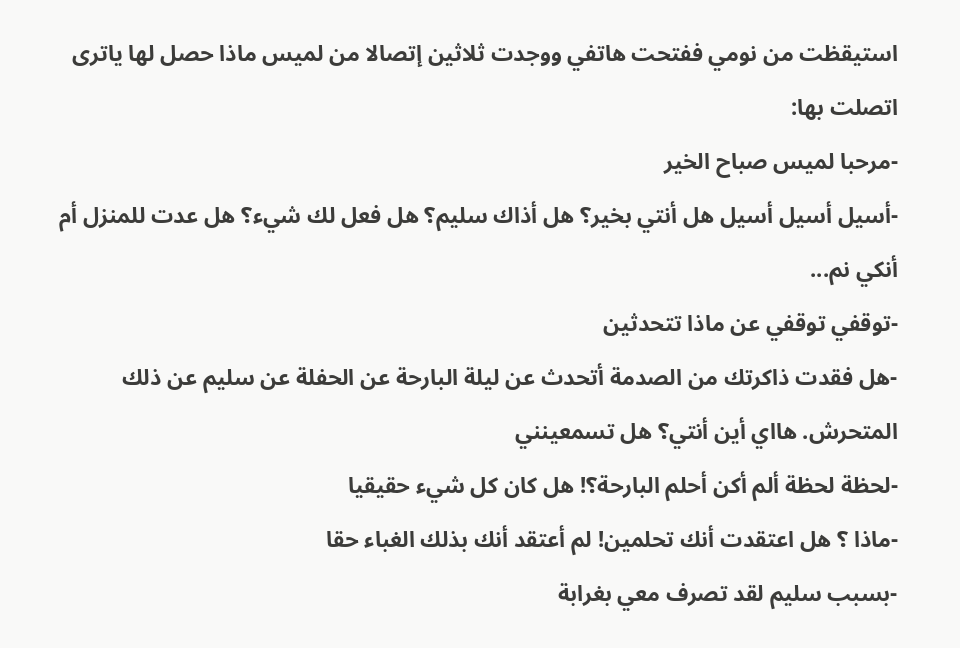استيقظت من نومي ففتحت هاتفي ووجدت ثلاثين إتصالا من لميس ماذا حصل لها ياترى اتصلت بها:
-مرحبا لميس صباح الخير
-أسيل أسيل أسيل هل أنتي بخير؟ هل أذاك سليم؟ هل فعل لك شيء؟ هل عدت للمنزل أم أنكي نم...
-توقفي توقفي عن ماذا تتحدثين
-هل فقدت ذاكرتك من الصدمة أتحدث عن ليلة البارحة عن الحفلة عن سليم عن ذلك المتحرش. هااي أين أنتي؟ هل تسمعينني
-لحظة لحظة ألم أكن أحلم البارحة؟! هل كان كل شيء حقيقيا
-ماذا ؟ هل اعتقدت أنك تحلمين! لم أعتقد أنك بذلك الغباء حقا
-بسبب سليم لقد تصرف معي بغرابة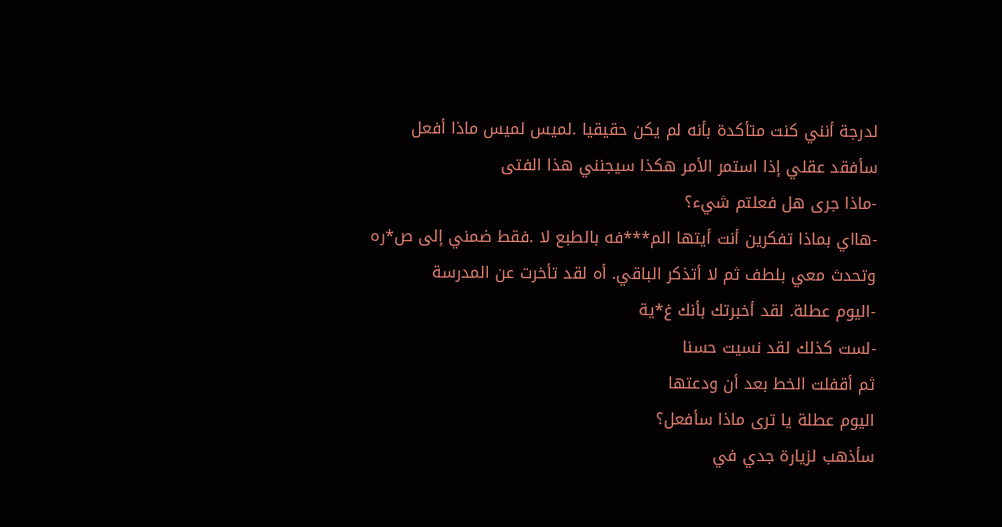لدرجة أنني كنت متأكدة بأنه لم يكن حقيقيا .لميس لميس ماذا أفعل سأفقد عقلي إذا استمر الأمر هكذا سيجنني هذا الفتى
-ماذا جرى هل فعلتم شيء؟
-هااي بماذا تفكرين أنت أيتها الم***فه بالطبع لا .فقط ضمني إلى ص*ره وتحدث معي بلطف ثم لا أتذكر الباقي. أه لقد تأخرت عن المدرسة
-اليوم عطلة. لقد أخبرتك بأنك غ*ية
-لست كذلك لقد نسيت حسنا
ثم أقفلت الخط بعد أن ودعتها
اليوم عطلة يا ترى ماذا سأفعل؟
سأذهب لزيارة جدي في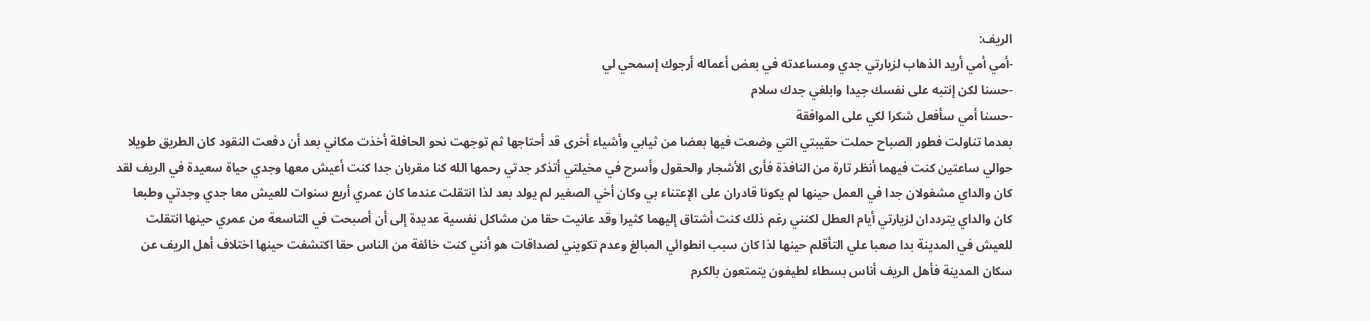الريف:
-أمي أمي أريد الذهاب لزيارتي جدي ومساعدته في بعض أعماله أرجوك إسمحي لي
-حسنا لكن إنتبه على نفسك جيدا وابلغي جدك سلام
-حسنا أمي سأفعل شكرا لكي على الموافقة
بعدما تناولت فطور الصباح حملت حقيبتي التي وضعت فيها بعضا من ثيابي وأشياء أخرى قد أحتاجها ثم توجهت نحو الحافلة أخذت مكاني بعد أن دفعت النقود كان الطريق طويلا حوالي ساعتين كنت فيهما أنظر تارة من النافذة فأرى الأشجار والحقول وأسرح في مخيلتي أتذكر جدتي رحمها الله كنا مقربان جدا كنت أعيش معها وجدي حياة سعيدة في الريف لقد كان والداي مشغولان جدا في العمل حينها لم يكونا قادران على الإعتناء بي وكان أخي الصغير لم يولد بعد لذا انتقلت عندما كان عمري أربع سنوات للعيش معا جدي وجدتي وطبعا كان والداي يترددان لزيارتي أيام العطل لكنني رغم ذلك كنت أشتاق إليهما كثيرا وقد عانيت حقا من مشاكل نفسية عديدة إلى أن أصبحت في التاسعة من عمري حينها انتقلت للعيش في المدينة بدا صعبا علي التأقلم حينها لذا كان سبب انطوائي المبالغ وعدم تكويني لصداقات هو أنني كنت خائفة من الناس حقا اكتشفت حينها اختلاف أهل الريف عن سكان المدينة فأهل الريف أناس بسطاء لطيفون يتمتعون بالكرم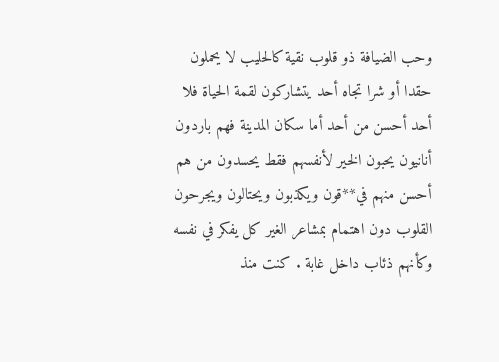وحب الضيافة ذو قلوب نقية كالحليب لا يحملون حقدا أو شرا تجاه أحد يتشاركون لقمة الحياة فلا أحد أحسن من أحد أما سكان المدينة فهم باردون أنانيون يحبون الخير لأنفسهم فقط يحسدون من هم أحسن منهم في**قون ويكذبون ويحتالون ويجرحون القلوب دون اهتمام بمشاعر الغير كل يفكر في نفسه وكأنهم ذئاب داخل غابة . كنت منذ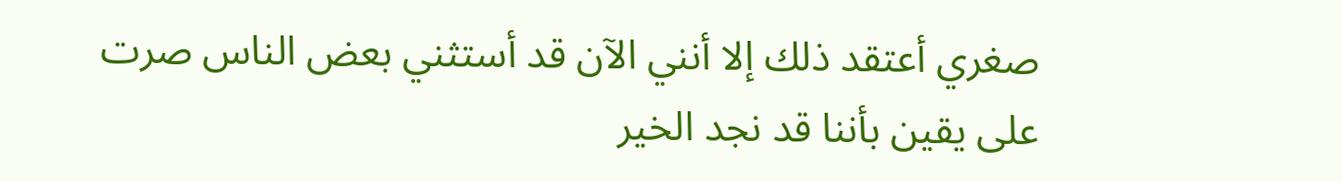صغري أعتقد ذلك إلا أنني الآن قد أستثني بعض الناس صرت على يقين بأننا قد نجد الخير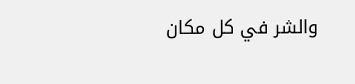والشر في كل مكان